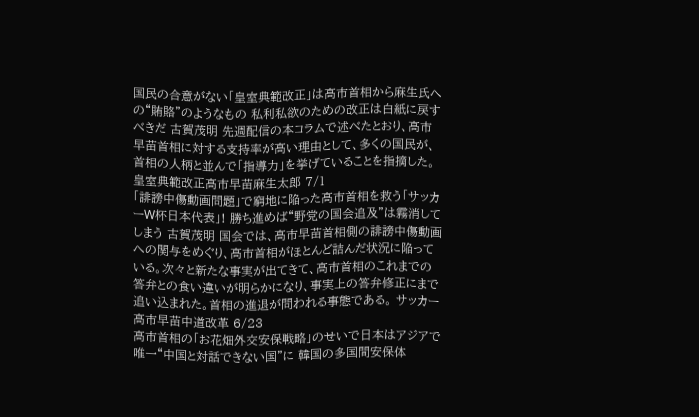国民の合意がない「皇室典範改正」は高市首相から麻生氏への“賄賂”のようなもの 私利私欲のための改正は白紙に戻すべきだ 古賀茂明 先週配信の本コラムで述べたとおり、高市早苗首相に対する支持率が高い理由として、多くの国民が、首相の人柄と並んで「指導力」を挙げていることを指摘した。 皇室典範改正高市早苗麻生太郎 7/1
「誹謗中傷動画問題」で窮地に陥った高市首相を救う「サッカーW杯日本代表」! 勝ち進めば“野党の国会追及”は霧消してしまう 古賀茂明 国会では、高市早苗首相側の誹謗中傷動画への関与をめぐり、高市首相がほとんど詰んだ状況に陥っている。次々と新たな事実が出てきて、高市首相のこれまでの答弁との食い違いが明らかになり、事実上の答弁修正にまで追い込まれた。首相の進退が問われる事態である。 サッカー高市早苗中道改革 6/23
高市首相の「お花畑外交安保戦略」のせいで日本はアジアで唯一“中国と対話できない国”に 韓国の多国間安保体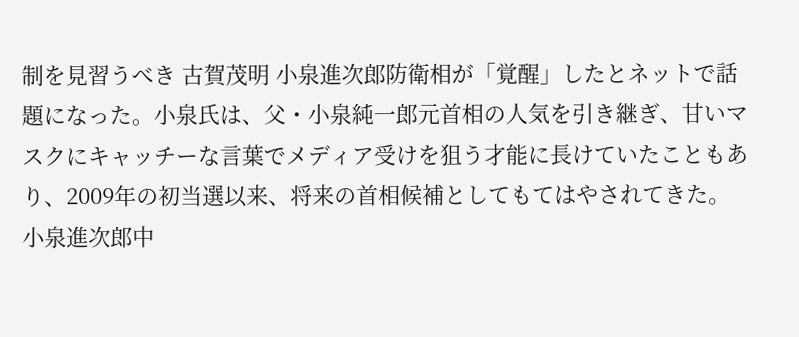制を見習うべき 古賀茂明 小泉進次郎防衛相が「覚醒」したとネットで話題になった。小泉氏は、父・小泉純一郎元首相の人気を引き継ぎ、甘いマスクにキャッチーな言葉でメディア受けを狙う才能に長けていたこともあり、2009年の初当選以来、将来の首相候補としてもてはやされてきた。 小泉進次郎中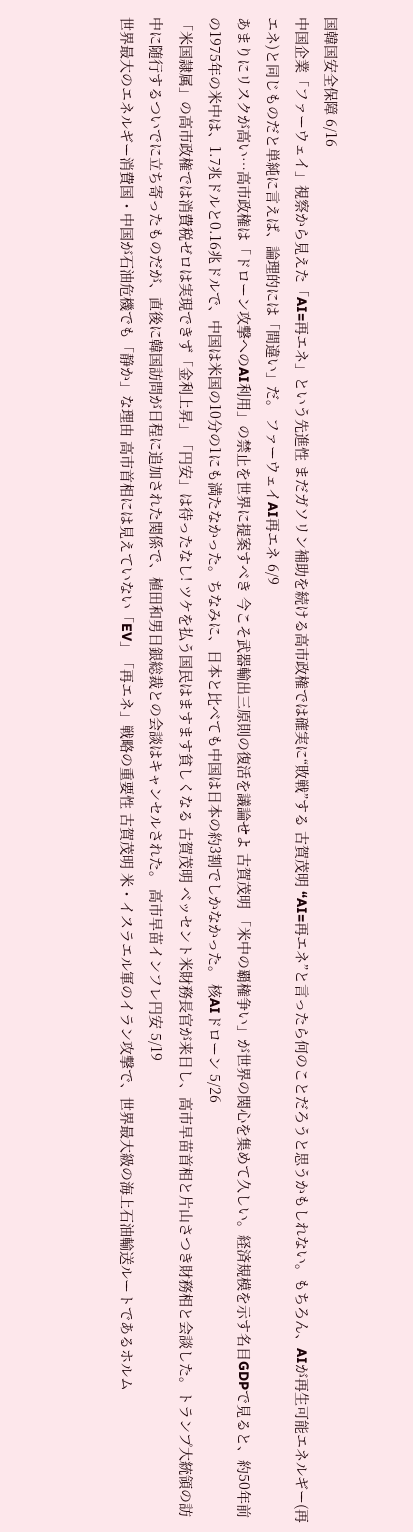国韓国安全保障 6/16
中国企業「ファーウェイ」視察から見えた「AI=再エネ」という先進性 まだガソリン補助を続ける高市政権では確実に“敗戦”する 古賀茂明 “AI=再エネ”と言ったら何のことだろうと思うかもしれない。もちろん、AIが再生可能エネルギー(再エネ)と同じものだと単純に言えば、論理的には「間違い」だ。 ファーウェイAI再エネ 6/9
あまりにリスクが高い…高市政権は「ドローン攻撃へのAI利用」の禁止を世界に提案すべき 今こそ武器輸出三原則の復活を議論せよ 古賀茂明 「米中の覇権争い」が世界の関心を集めて久しい。経済規模を示す名目GDPで見ると、約50年前の1975年の米中は、1.7兆ドルと0.16兆ドルで、中国は米国の10分の1にも満たなかった。ちなみに、日本と比べても中国は日本の約3割でしかなかった。 核AIドローン 5/26
「米国隷属」の高市政権では消費税ゼロは実現できず「金利上昇」「円安」は待ったなし! ツケを払う国民はますます貧しくなる 古賀茂明 ベッセント米財務長官が来日し、高市早苗首相と片山さつき財務相と会談した。トランプ大統領の訪中に随行するついでに立ち寄ったものだが、直後に韓国訪問が日程に追加された関係で、植田和男日銀総裁との会談はキャンセルされた。 高市早苗インフレ円安 5/19
世界最大のエネルギー消費国・中国が石油危機でも「静か」な理由 高市首相には見えていない「EV」「再エネ」戦略の重要性 古賀茂明 米・イスラエル軍のイラン攻撃で、世界最大級の海上石油輸送ルートであるホルム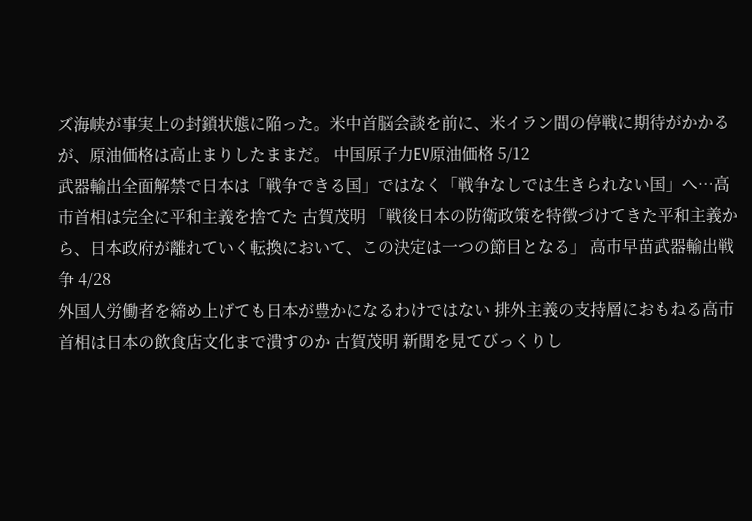ズ海峡が事実上の封鎖状態に陥った。米中首脳会談を前に、米イラン間の停戦に期待がかかるが、原油価格は高止まりしたままだ。 中国原子力EV原油価格 5/12
武器輸出全面解禁で日本は「戦争できる国」ではなく「戦争なしでは生きられない国」へ…高市首相は完全に平和主義を捨てた 古賀茂明 「戦後日本の防衛政策を特徴づけてきた平和主義から、日本政府が離れていく転換において、この決定は一つの節目となる」 高市早苗武器輸出戦争 4/28
外国人労働者を締め上げても日本が豊かになるわけではない 排外主義の支持層におもねる高市首相は日本の飲食店文化まで潰すのか 古賀茂明 新聞を見てびっくりし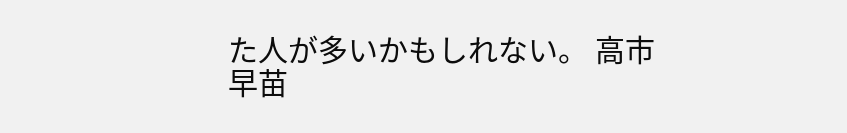た人が多いかもしれない。 高市早苗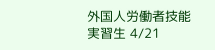外国人労働者技能実習生 4/21